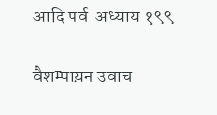आदि पर्व  अध्याय १९९

वैशम्पाय़न उवाच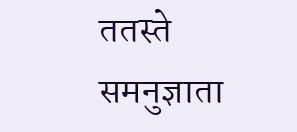ततस्ते समनुज्ञाता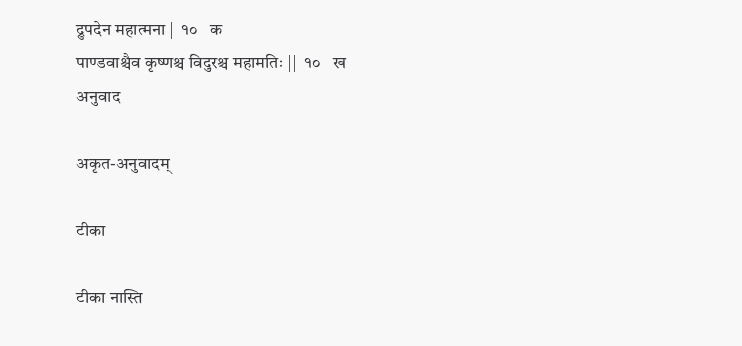द्रुपदेन महात्मना |  १०   क
पाण्डवाश्चैव कृष्णश्च विदुरश्च महामतिः ||  १०   ख
अनुवाद

अकृत-अनुवादम्

टीका

टीका नास्ति